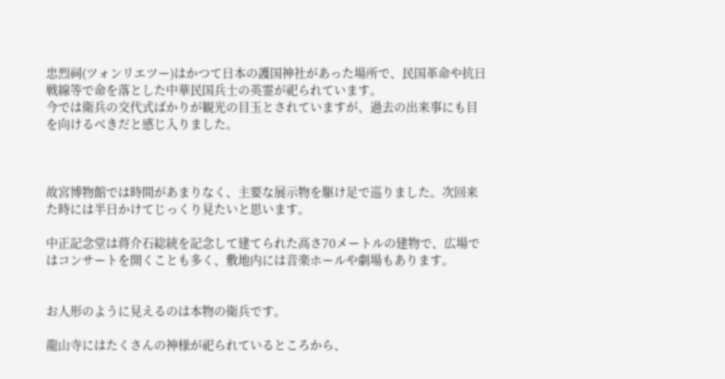忠烈祠(ツォンリエツー)はかつて日本の護国神社があった場所で、民国革命や抗日戦線等で命を落とした中華民国兵士の英霊が祀られています。
今では衛兵の交代式ばかりが観光の目玉とされていますが、過去の出来事にも目を向けるべきだと感じ入りました。



故宮博物館では時間があまりなく、主要な展示物を駆け足で巡りました。次回来た時には半日かけてじっくり見たいと思います。

中正記念堂は蒋介石総統を記念して建てられた高さ70メートルの建物で、広場ではコンサートを開くことも多く、敷地内には音楽ホールや劇場もあります。


お人形のように見えるのは本物の衛兵です。

龍山寺にはたくさんの神様が祀られているところから、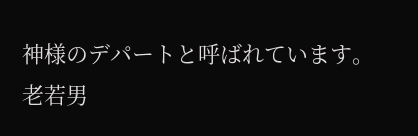神様のデパートと呼ばれています。
老若男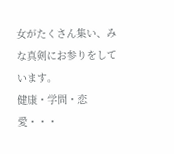女がたくさん集い、みな真剣にお参りをしています。
健康・学問・恋愛・・・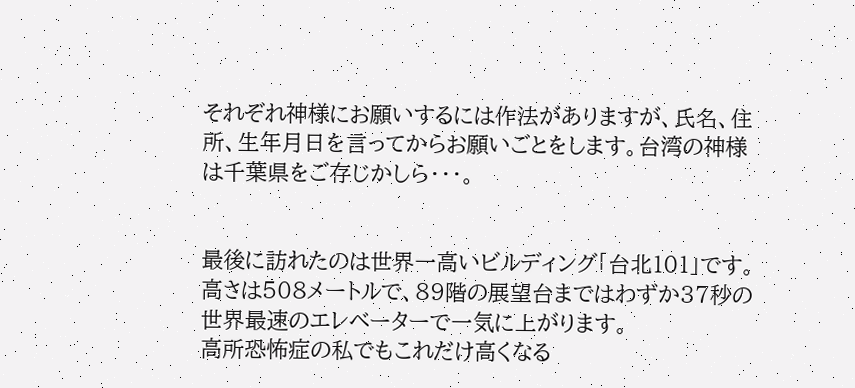それぞれ神様にお願いするには作法がありますが、氏名、住所、生年月日を言ってからお願いごとをします。台湾の神様は千葉県をご存じかしら・・・。


最後に訪れたのは世界一高いビルディング「台北101」です。
高さは508メートルで、89階の展望台まではわずか37秒の世界最速のエレベーターで一気に上がります。
高所恐怖症の私でもこれだけ高くなる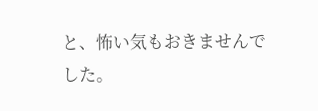と、怖い気もおきませんでした。